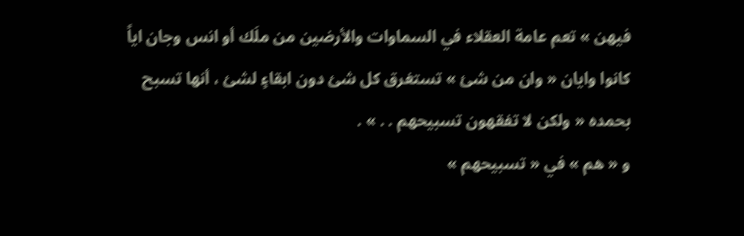فيهن » تعم عامة العقلاء في السماوات والأرضين من ملَك أو انس وجان اياً كانوا وايان « وان من شئ » تستغرق كل شئ دون ابقاءٍ لشئ ، أنها تسبح بحمده « ولكن لا تفقهون تسبيحهم . . » .
و « هم » في « تسبيحهم »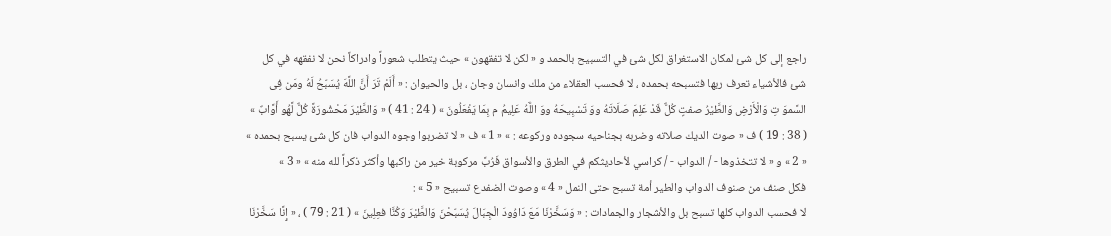راجع إلى كل شئ لمكان الاستغراق لكل شئ في التسبيح بالحمد و « لكن لا تفقهون » حيث يتطلب شعوراً وادراكاً نحن لا نفقهه في كل شئ فالأشياء تعرف ربها فتسبحه بحمده ، لا فحسب العقلاء من ملك وانسان وجان ، بل والحيوان : « أَلَمْ تَرَ أَنَّ اللَّهَ يُسَبّحُ لَهُ ومَن فِى السَّموَ تِ وَالْأَرْضِ وَالطَّيْرُ صفتٍ كُلٌّ قَدْ عَلِمَ صَلَاتَهُ ووَ تَسْبِيحَهُ ووَ اللَّهُ عَلِيمُ م بِمَا يَفْعَلُونَ » ( 24 : 41 ) « وَالطَّيْرَ مَحْشُورَةً كُلٌّ لَّهُو أَوَّابٌ » ( 38 : 19 ) ف « صوت الديك صلاته وضربه بجناحيه سجوده وركوعه : » « 1 » ف « لا تضربوا وجوه الدواب فان كل شئ يسبح بحمده » « 2 » و « لا تتخذوها - / الدواب - / كراسي لأحاديثكم في الطرق والأسواق فَرُبَّ مركوبة خير من راكبها وأكثر ذكراً لله منه » « 3 »
فكل صنف من صنوف الدواب والطير أمة تسبح حتى النمل « 4 » وصوت الضفدع تسبيح « 5 » :
لا فحسب الدواب كلها تسبح بل والأشجار والجمادات : « وَسَخَّرْنَا مَعَ دَاوُودَ الْجِبَالَ يُسَبّحْنَ وَالطَّيْرَ وَكُنَّا فعِلِينَ » ( 21 : 79 ) ، « إِنَّا سَخَّرْنَا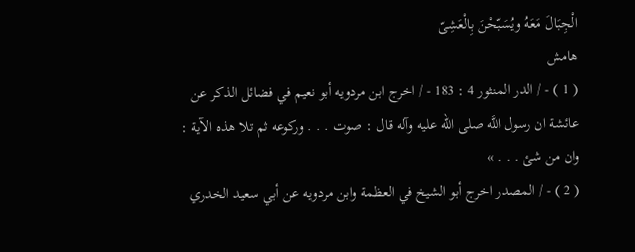الْجِبَالَ مَعَهُ ويُسَبّحْنَ بِالْعَشِىّ
هامش
( 1 ) - / الدر المنثور 4 : 183 - / اخرج ابن مردويه أبو نعيم في فضائل الذكر عن عائشة ان رسول اللَّه صلى الله عليه وآله قال : صوت . . . وركوعه ثم تلا هذه الآية : وان من شئ . . . »
( 2 ) - / المصدر اخرج أبو الشيخ في العظمة وابن مردويه عن أبي سعيد الخدري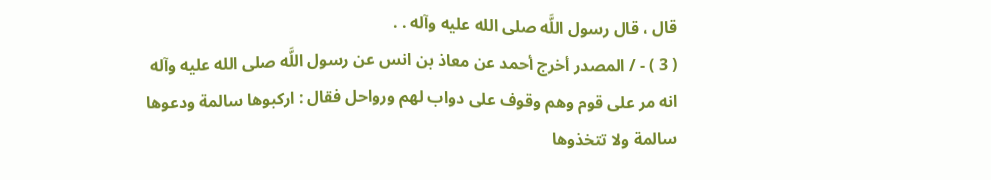قال ، قال رسول اللَّه صلى الله عليه وآله . .
( 3 ) - / المصدر أخرج أحمد عن معاذ بن انس عن رسول اللَّه صلى الله عليه وآله انه مر على قوم وهم وقوف على دواب لهم ورواحل فقال : اركبوها سالمة ودعوها سالمة ولا تتخذوها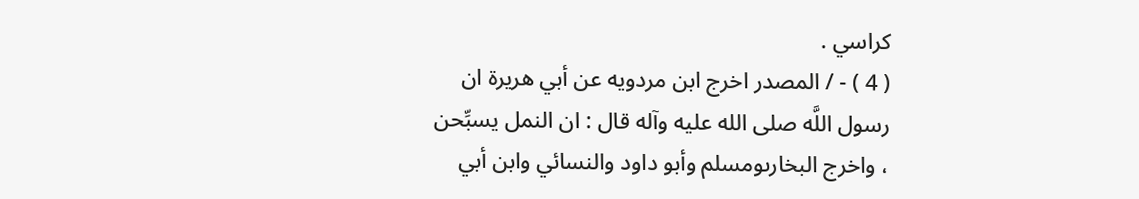كراسي .
( 4 ) - / المصدر اخرج ابن مردويه عن أبي هريرة ان رسول اللَّه صلى الله عليه وآله قال : ان النمل يسبِّحن ، واخرج البخارىومسلم وأبو داود والنسائي وابن أبي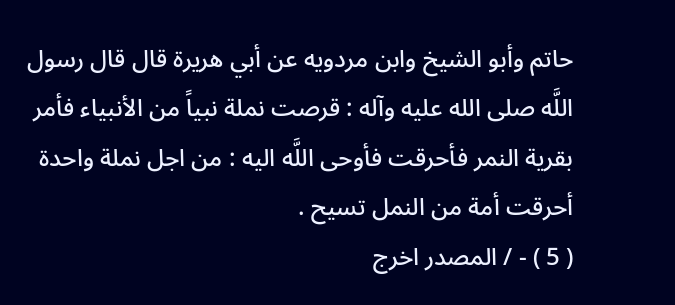حاتم وأبو الشيخ وابن مردويه عن أبي هريرة قال قال رسول اللَّه صلى الله عليه وآله : قرصت نملة نبياً من الأنبياء فأمر بقرية النمر فأحرقت فأوحى اللَّه اليه : من اجل نملة واحدة أحرقت أمة من النمل تسيح .
( 5 ) - / المصدر اخرج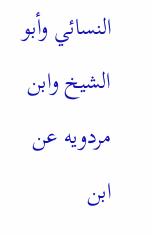النسائي وأبو الشيخ وابن مردويه عن ابن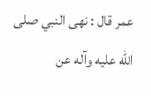عمر قال : نهى النبي صلى الله عليه وآله عن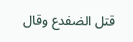قتل الضفدع وقال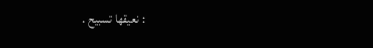: نعيقها تسبيح .